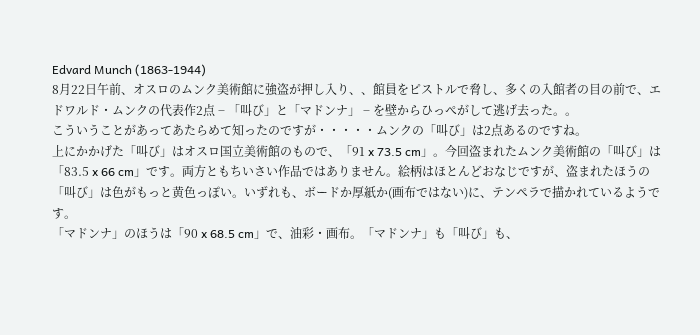Edvard Munch (1863-1944)
8月22日午前、オスロのムンク美術館に強盗が押し入り、、館員をピストルで脅し、多くの入館者の目の前で、エドワルド・ムンクの代表作2点 − 「叫び」と「マドンナ」 − を壁からひっぺがして逃げ去った。。
こういうことがあってあたらめて知ったのですが・・・・・ムンクの「叫び」は2点あるのですね。
上にかかげた「叫び」はオスロ国立美術館のもので、「91 x 73.5 cm」。今回盗まれたムンク美術館の「叫び」は「83.5 x 66 cm」です。両方ともちいさい作品ではありません。絵柄はほとんどおなじですが、盗まれたほうの「叫び」は色がもっと黄色っぽい。いずれも、ボードか厚紙か(画布ではない)に、テンペラで描かれているようです。
「マドンナ」のほうは「90 x 68.5 cm」で、油彩・画布。「マドンナ」も「叫び」も、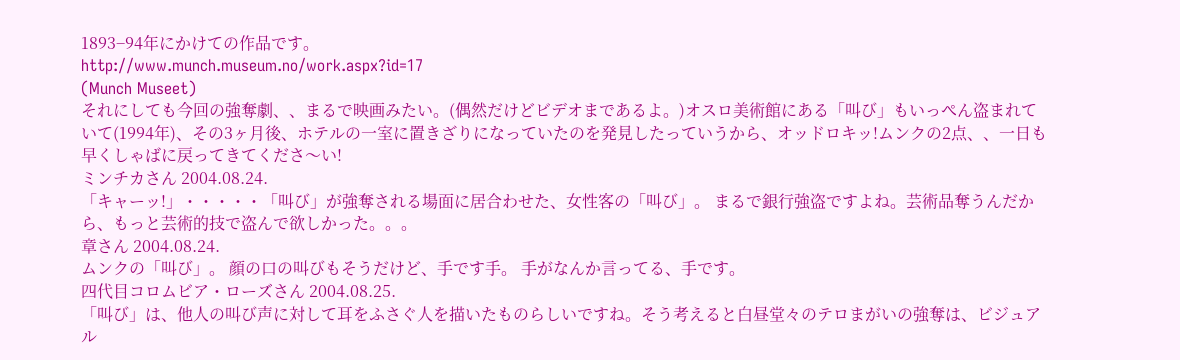1893−94年にかけての作品です。
http://www.munch.museum.no/work.aspx?id=17
(Munch Museet)
それにしても今回の強奪劇、、まるで映画みたい。(偶然だけどビデオまであるよ。)オスロ美術館にある「叫び」もいっぺん盗まれていて(1994年)、その3ヶ月後、ホテルの一室に置きざりになっていたのを発見したっていうから、オッドロキッ!ムンクの2点、、一日も早くしゃばに戻ってきてくださ〜い!
ミンチカさん 2004.08.24.
「キャーッ!」・・・・・「叫び」が強奪される場面に居合わせた、女性客の「叫び」。 まるで銀行強盗ですよね。芸術品奪うんだから、もっと芸術的技で盗んで欲しかった。。。
章さん 2004.08.24.
ムンクの「叫び」。 顔の口の叫びもそうだけど、手です手。 手がなんか言ってる、手です。
四代目コロムビア・ローズさん 2004.08.25.
「叫び」は、他人の叫び声に対して耳をふさぐ人を描いたものらしいですね。そう考えると白昼堂々のテロまがいの強奪は、ビジュアル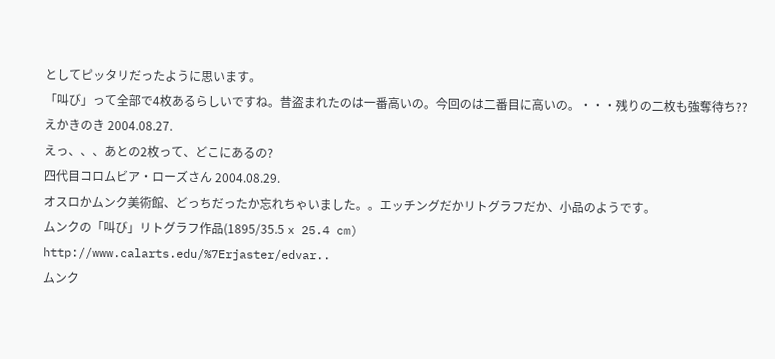としてピッタリだったように思います。
「叫び」って全部で4枚あるらしいですね。昔盗まれたのは一番高いの。今回のは二番目に高いの。・・・残りの二枚も強奪待ち??
えかきのき 2004.08.27.
えっ、、、あとの2枚って、どこにあるの?
四代目コロムビア・ローズさん 2004.08.29.
オスロかムンク美術館、どっちだったか忘れちゃいました。。エッチングだかリトグラフだか、小品のようです。
ムンクの「叫び」リトグラフ作品(1895/35.5 x 25.4 cm)
http://www.calarts.edu/%7Erjaster/edvar..
ムンク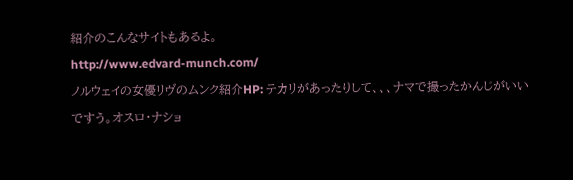紹介のこんなサイトもあるよ。
http://www.edvard-munch.com/
ノルウェイの女優リヴのムンク紹介HP: テカリがあったりして、、、ナマで撮ったかんじがいいですう。オスロ・ナショ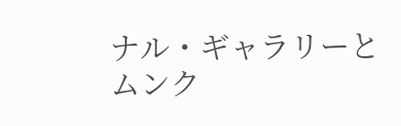ナル・ギャラリーとムンク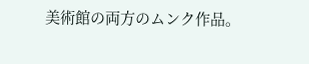美術館の両方のムンク作品。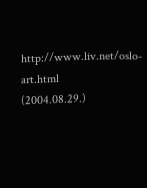http://www.liv.net/oslo-art.html
(2004.08.29.)